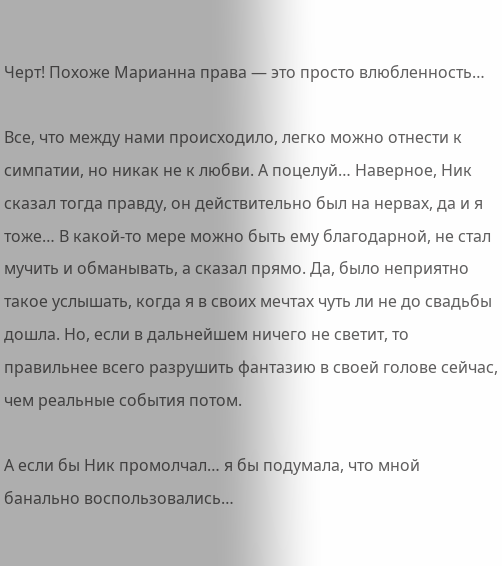Черт! Похоже Марианна права — это просто влюбленность…

Все, что между нами происходило, легко можно отнести к симпатии, но никак не к любви. А поцелуй… Наверное, Ник сказал тогда правду, он действительно был на нервах, да и я тоже… В какой-то мере можно быть ему благодарной, не стал мучить и обманывать, а сказал прямо. Да, было неприятно такое услышать, когда я в своих мечтах чуть ли не до свадьбы дошла. Но, если в дальнейшем ничего не светит, то правильнее всего разрушить фантазию в своей голове сейчас, чем реальные события потом.

А если бы Ник промолчал… я бы подумала, что мной банально воспользовались…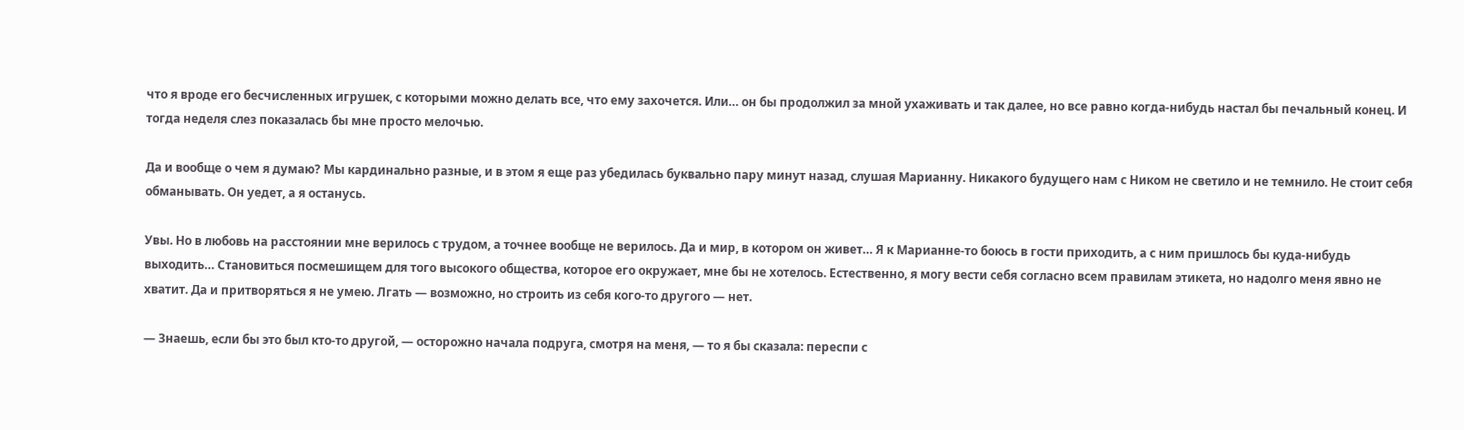что я вроде его бесчисленных игрушек, с которыми можно делать все, что ему захочется. Или… он бы продолжил за мной ухаживать и так далее, но все равно когда-нибудь настал бы печальный конец. И тогда неделя слез показалась бы мне просто мелочью.

Да и вообще о чем я думаю? Мы кардинально разные, и в этом я еще раз убедилась буквально пару минут назад, слушая Марианну. Никакого будущего нам с Ником не светило и не темнило. Не стоит себя обманывать. Он уедет, а я останусь.

Увы. Но в любовь на расстоянии мне верилось с трудом, а точнее вообще не верилось. Да и мир, в котором он живет… Я к Марианне-то боюсь в гости приходить, а с ним пришлось бы куда-нибудь выходить… Становиться посмешищем для того высокого общества, которое его окружает, мне бы не хотелось. Естественно, я могу вести себя согласно всем правилам этикета, но надолго меня явно не хватит. Да и притворяться я не умею. Лгать — возможно, но строить из себя кого-то другого — нет.

— Знаешь, если бы это был кто-то другой, — осторожно начала подруга, смотря на меня, — то я бы сказала: переспи с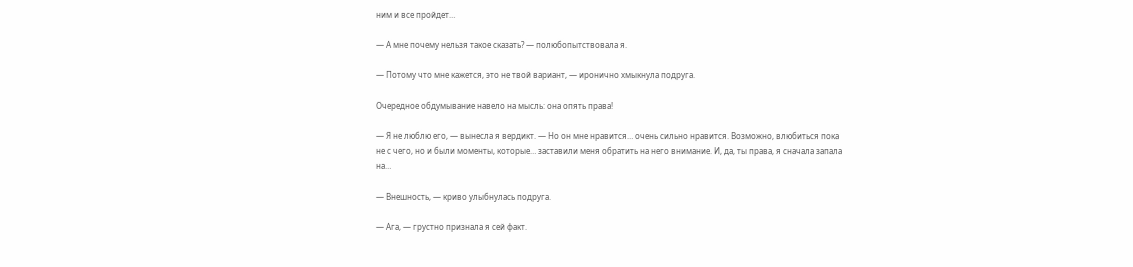ним и все пройдет…

— А мне почему нельзя такое сказать? — полюбопытствовала я.

— Потому что мне кажется, это не твой вариант, — иронично хмыкнула подруга.

Очередное обдумывание навело на мысль: она опять права!

— Я не люблю его, — вынесла я вердикт. — Но он мне нравится… очень сильно нравится. Возможно, влюбиться пока не с чего, но и были моменты, которые… заставили меня обратить на него внимание. И, да, ты права, я сначала запала на…

— Внешность, — криво улыбнулась подруга.

— Ага, — грустно признала я сей факт.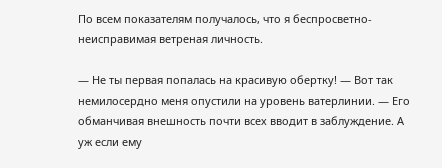По всем показателям получалось, что я беспросветно-неисправимая ветреная личность.

— Не ты первая попалась на красивую обертку! — Вот так немилосердно меня опустили на уровень ватерлинии. — Его обманчивая внешность почти всех вводит в заблуждение. А уж если ему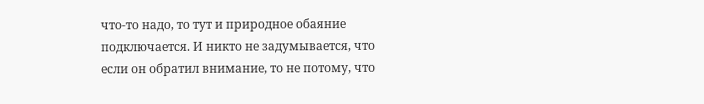что-то надо, то тут и природное обаяние подключается. И никто не задумывается, что если он обратил внимание, то не потому, что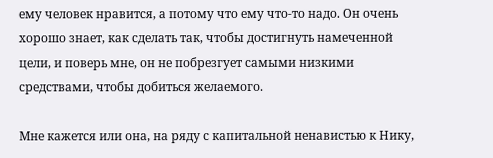ему человек нравится, а потому что ему что-то надо. Он очень хорошо знает, как сделать так, чтобы достигнуть намеченной цели, и поверь мне, он не побрезгует самыми низкими средствами, чтобы добиться желаемого.

Мне кажется или она, на ряду с капитальной ненавистью к Нику,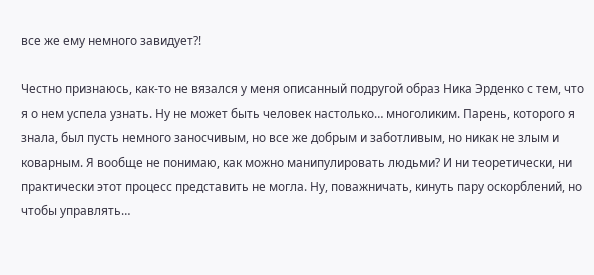все же ему немного завидует?!

Честно признаюсь, как-то не вязался у меня описанный подругой образ Ника Эрденко с тем, что я о нем успела узнать. Ну не может быть человек настолько… многоликим. Парень, которого я знала, был пусть немного заносчивым, но все же добрым и заботливым, но никак не злым и коварным. Я вообще не понимаю, как можно манипулировать людьми? И ни теоретически, ни практически этот процесс представить не могла. Ну, поважничать, кинуть пару оскорблений, но чтобы управлять…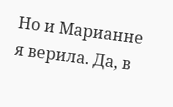Но и Марианне я верила. Да, в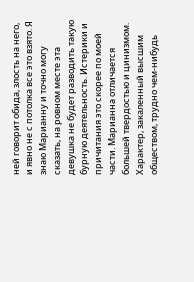ней говорит обида, злость на него, и явно не с потолка все это взято. Я знаю Марианну и точно могу сказать, на ровном месте эта девушка не будет разводить такую бурную деятельность. Истерики и причитания это скорее по моей части. Марианна отличается большей твердостью и цинизмом. Характер, закаленный высшим обществом, трудно чем-нибудь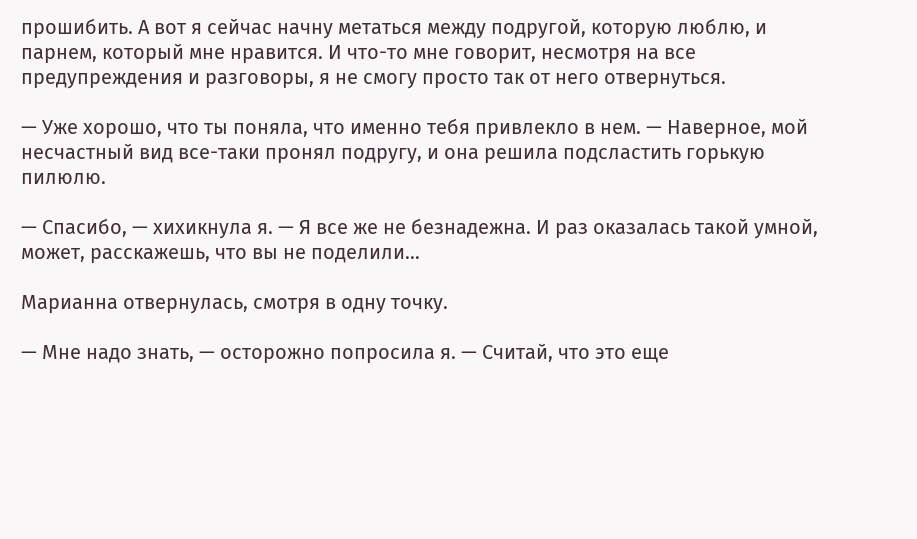прошибить. А вот я сейчас начну метаться между подругой, которую люблю, и парнем, который мне нравится. И что-то мне говорит, несмотря на все предупреждения и разговоры, я не смогу просто так от него отвернуться.

— Уже хорошо, что ты поняла, что именно тебя привлекло в нем. — Наверное, мой несчастный вид все-таки пронял подругу, и она решила подсластить горькую пилюлю.

— Спасибо, — хихикнула я. — Я все же не безнадежна. И раз оказалась такой умной, может, расскажешь, что вы не поделили…

Марианна отвернулась, смотря в одну точку.

— Мне надо знать, — осторожно попросила я. — Считай, что это еще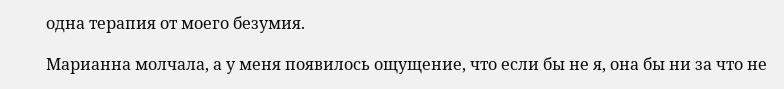одна терапия от моего безумия.

Марианна молчала, а у меня появилось ощущение, что если бы не я, она бы ни за что не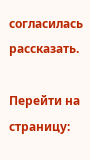согласилась рассказать.

Перейти на страницу: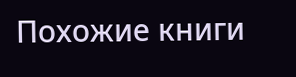Похожие книги